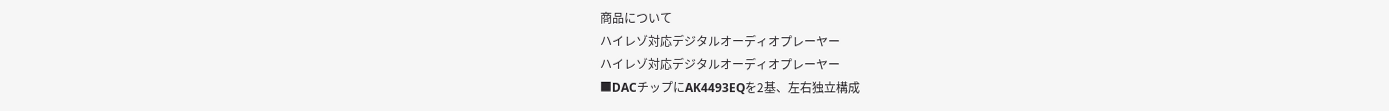商品について
ハイレゾ対応デジタルオーディオプレーヤー
ハイレゾ対応デジタルオーディオプレーヤー
■DACチップにAK4493EQを2基、左右独立構成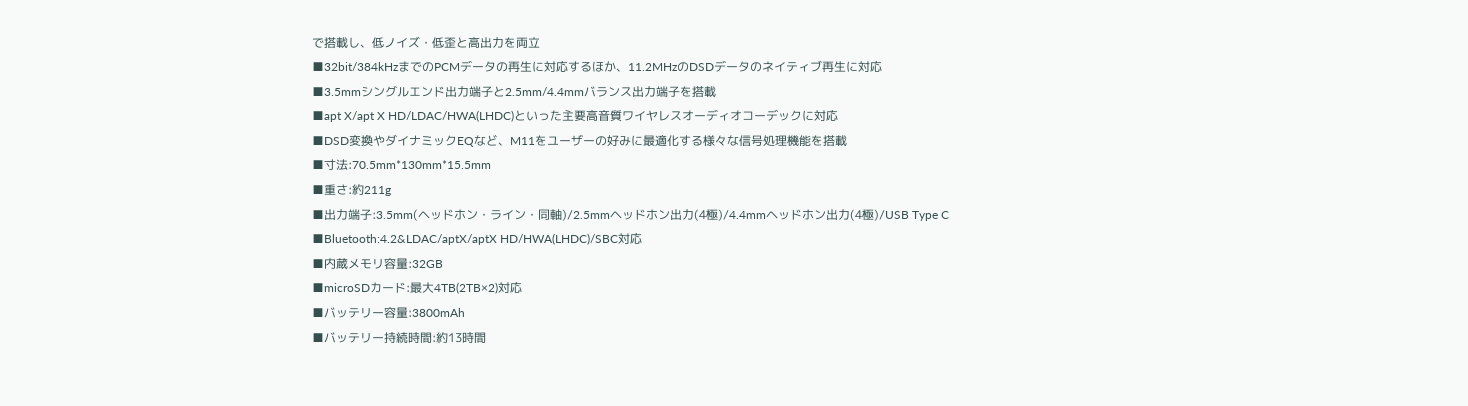で搭載し、低ノイズ・低歪と高出力を両立
■32bit/384kHzまでのPCMデータの再生に対応するほか、11.2MHzのDSDデータのネイティブ再生に対応
■3.5mmシングルエンド出力端子と2.5mm/4.4mmバランス出力端子を搭載
■apt X/apt X HD/LDAC/HWA(LHDC)といった主要高音質ワイヤレスオーディオコーデックに対応
■DSD変換やダイナミックEQなど、M11をユーザーの好みに最適化する様々な信号処理機能を搭載
■寸法:70.5mm*130mm*15.5mm
■重さ:約211g
■出力端子:3.5mm(ヘッドホン・ライン・同軸)/2.5mmヘッドホン出力(4極)/4.4mmヘッドホン出力(4極)/USB Type C
■Bluetooth:4.2&LDAC/aptX/aptX HD/HWA(LHDC)/SBC対応
■内蔵メモリ容量:32GB
■microSDカード:最大4TB(2TB×2)対応
■バッテリー容量:3800mAh
■バッテリー持続時間:約13時間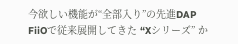今欲しい機能が“全部入り”の先進DAP
FiiOで従来展開してきた “Xシリーズ” か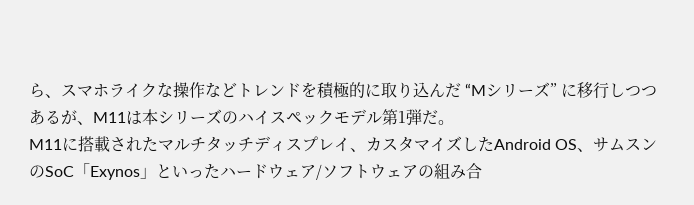ら、スマホライクな操作などトレンドを積極的に取り込んだ “Mシリーズ” に移行しつつあるが、M11は本シリーズのハイスペックモデル第1弾だ。
M11に搭載されたマルチタッチディスプレイ、カスタマイズしたAndroid OS、サムスンのSoC「Exynos」といったハードウェア/ソフトウェアの組み合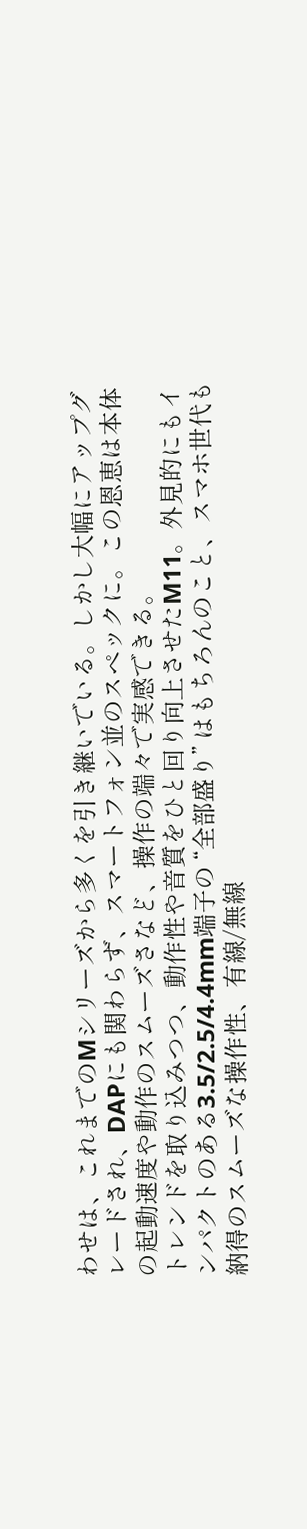わせは、これまでのMシリーズから多くを引き継いでいる。しかし大幅にアップグレードされ、DAPにも関わらず、スマートフォン並のスペックに。この恩恵は本体の起動速度や動作のスムーズさなど、操作の端々で実感できる。
トレンドを取り込みつつ、動作性や音質をひと回り向上させたM11。外見的にもインパクトのある3.5/2.5/4.4mm端子の “全部盛り” はもちろんのこと、スマホ世代も納得のスムーズな操作性、有線/無線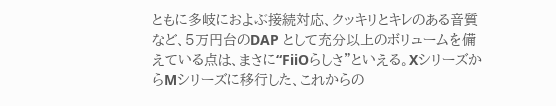ともに多岐におよぶ接続対応、クッキリとキレのある音質など、5万円台のDAP として充分以上のボリュームを備えている点は、まさに“FiiOらしさ”といえる。XシリーズからMシリーズに移行した、これからの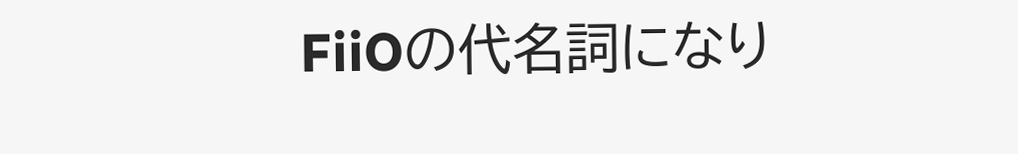FiiOの代名詞になり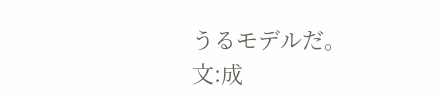うるモデルだ。
文:成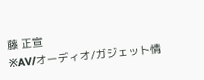藤 正宣
※AV/オーディオ/ガジェット情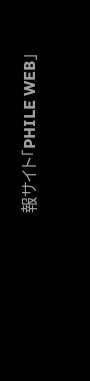報サイト「PHILE WEB」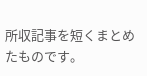所収記事を短くまとめたものです。